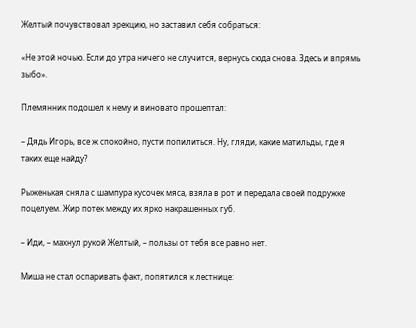Желтый почувствовал эрекцию, но заставил себя собраться:

«Не этой ночью. Если до утра ничего не случится, вернусь сюда снова. Здесь и впрямь зыбо».

Племянник подошел к нему и виновато прошептал:

– Дядь Игорь, все ж спокойно, пусти попилиться. Ну, гляди, какие матильды, где я таких еще найду?

Рыженькая сняла с шампура кусочек мяса, взяла в рот и передала своей подружке поцелуем. Жир потек между их ярко накрашенных губ.

– Иди, – махнул рукой Желтый, – пользы от тебя все равно нет.

Миша не стал оспаривать факт, попятился к лестнице: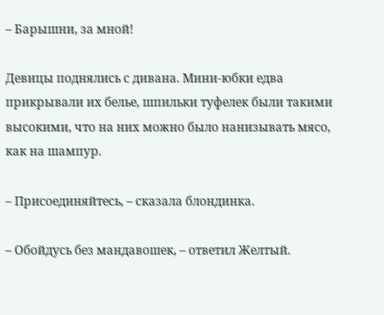– Барышни, за мной!

Девицы поднялись с дивана. Мини-юбки едва прикрывали их белье, шпильки туфелек были такими высокими, что на них можно было нанизывать мясо, как на шампур.

– Присоединяйтесь, – сказала блондинка.

– Обойдусь без мандавошек, – ответил Желтый.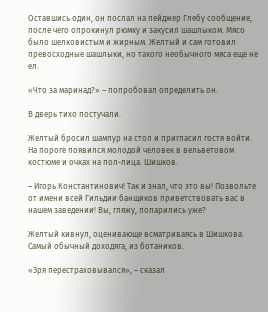Оставшись один, он послал на пейджер Глебу сообщение, после чего опрокинул рюмку и закусил шашлыком. Мясо было шелковистым и жирным. Желтый и сам готовил превосходные шашлыки, но такого необычного мяса еще не ел.

«Что за маринад?» – попробовал определить он.

В дверь тихо постучали.

Желтый бросил шампур на стол и пригласил гостя войти. На пороге появился молодой человек в вельветовом костюме и очках на пол-лица. Шишков.

– Игорь Константинович! Так и знал, что это вы! Позвольте от имени всей Гильдии банщиков приветствовать вас в нашем заведении! Вы, гляжу, попарились уже?

Желтый кивнул, оценивающе всматриваясь в Шишкова. Самый обычный доходяга, из ботаников.

«Зря перестраховывался», – сказал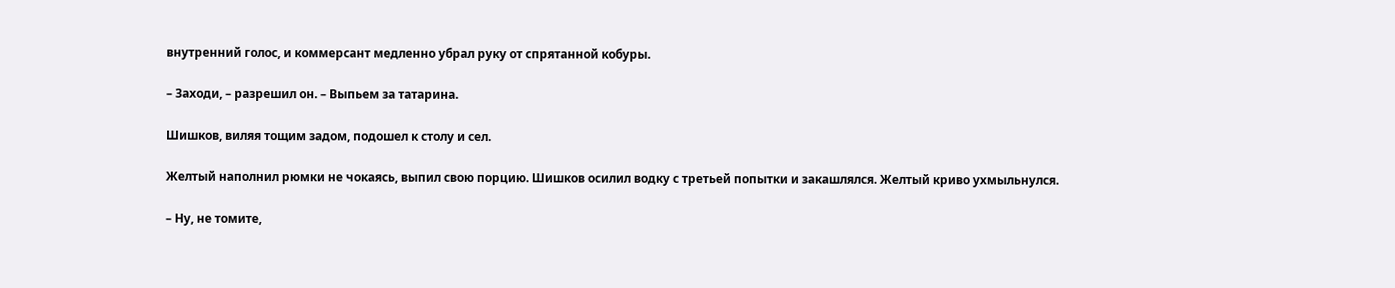внутренний голос, и коммерсант медленно убрал руку от спрятанной кобуры.

– Заходи, – разрешил он. – Выпьем за татарина.

Шишков, виляя тощим задом, подошел к столу и сел.

Желтый наполнил рюмки не чокаясь, выпил свою порцию. Шишков осилил водку с третьей попытки и закашлялся. Желтый криво ухмыльнулся.

– Ну, не томите,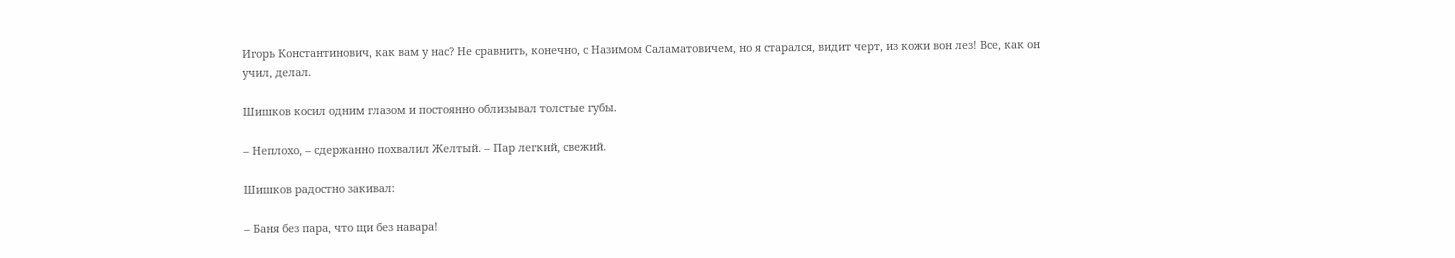Игорь Константинович, как вам у нас? Не сравнить, конечно, с Назимом Саламатовичем, но я старался, видит черт, из кожи вон лез! Все, как он учил, делал.

Шишков косил одним глазом и постоянно облизывал толстые губы.

– Неплохо, – сдержанно похвалил Желтый. – Пар легкий, свежий.

Шишков радостно закивал:

– Баня без пара, что щи без навара!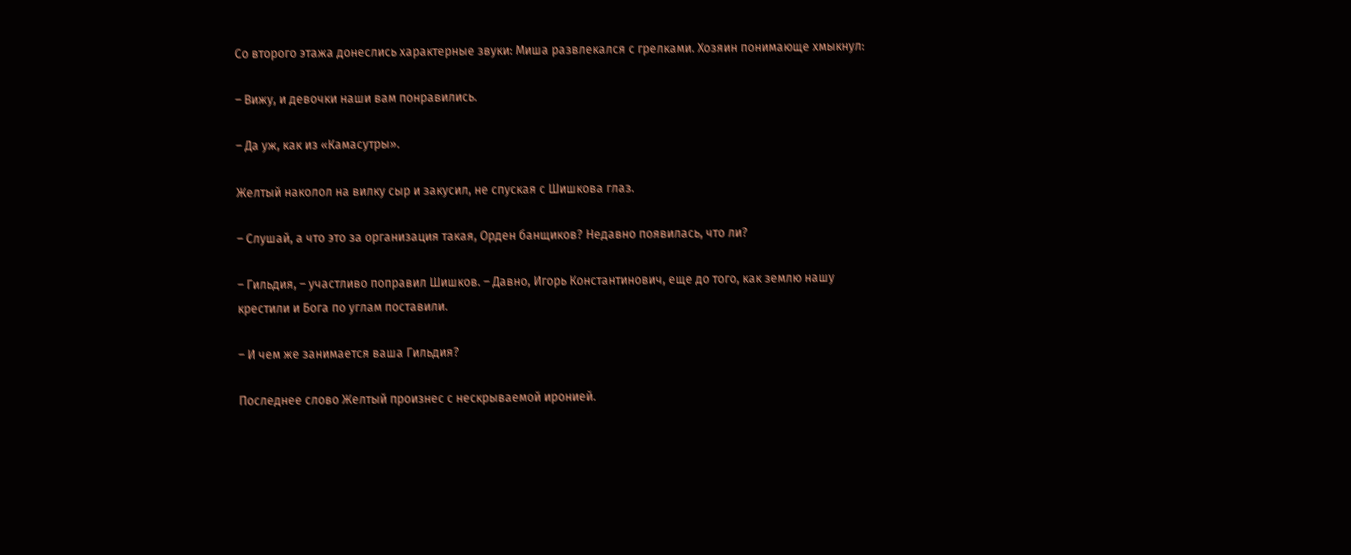Со второго этажа донеслись характерные звуки: Миша развлекался с грелками. Хозяин понимающе хмыкнул:

– Вижу, и девочки наши вам понравились.

– Да уж, как из «Камасутры».

Желтый наколол на вилку сыр и закусил, не спуская с Шишкова глаз.

– Слушай, а что это за организация такая, Орден банщиков? Недавно появилась, что ли?

– Гильдия, – участливо поправил Шишков. – Давно, Игорь Константинович, еще до того, как землю нашу крестили и Бога по углам поставили.

– И чем же занимается ваша Гильдия?

Последнее слово Желтый произнес с нескрываемой иронией.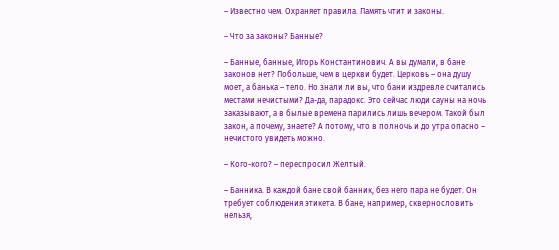– Известно чем. Охраняет правила. Память чтит и законы.

– Что за законы? Банные?

– Банные, банные, Игорь Константинович. А вы думали, в бане законов нет? Побольше, чем в церкви будет. Церковь – она душу моет, а банька – тело. Но знали ли вы, что бани издревле считались местами нечистыми? Да-да, парадокс. Это сейчас люди сауны на ночь заказывают, а в былые времена парились лишь вечером. Такой был закон, а почему, знаете? А потому, что в полночь и до утра опасно – нечистого увидеть можно.

– Кого-кого? – переспросил Желтый.

– Банника. В каждой бане свой банник, без него пара не будет. Он требует соблюдения этикета. В бане, например, сквернословить нельзя,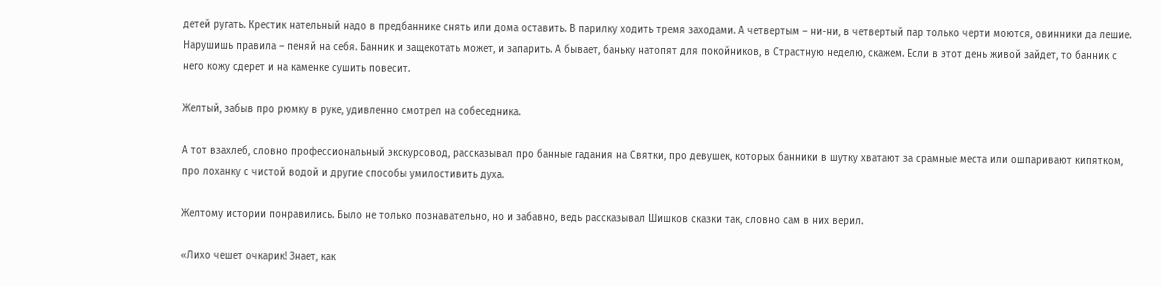детей ругать. Крестик нательный надо в предбаннике снять или дома оставить. В парилку ходить тремя заходами. А четвертым – ни-ни, в четвертый пар только черти моются, овинники да лешие. Нарушишь правила – пеняй на себя. Банник и защекотать может, и запарить. А бывает, баньку натопят для покойников, в Страстную неделю, скажем. Если в этот день живой зайдет, то банник с него кожу сдерет и на каменке сушить повесит.

Желтый, забыв про рюмку в руке, удивленно смотрел на собеседника.

А тот взахлеб, словно профессиональный экскурсовод, рассказывал про банные гадания на Святки, про девушек, которых банники в шутку хватают за срамные места или ошпаривают кипятком, про лоханку с чистой водой и другие способы умилостивить духа.

Желтому истории понравились. Было не только познавательно, но и забавно, ведь рассказывал Шишков сказки так, словно сам в них верил.

«Лихо чешет очкарик! Знает, как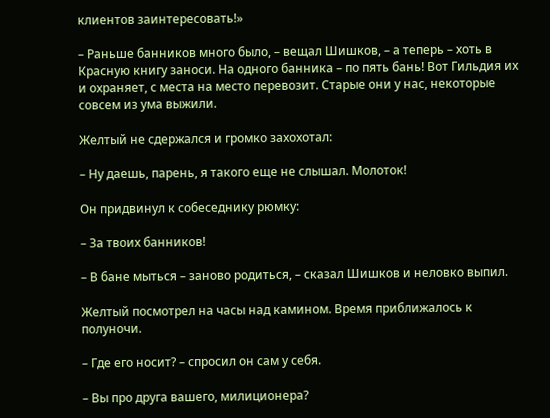клиентов заинтересовать!»

– Раньше банников много было, – вещал Шишков, – а теперь – хоть в Красную книгу заноси. На одного банника – по пять бань! Вот Гильдия их и охраняет, с места на место перевозит. Старые они у нас, некоторые совсем из ума выжили.

Желтый не сдержался и громко захохотал:

– Ну даешь, парень, я такого еще не слышал. Молоток!

Он придвинул к собеседнику рюмку:

– За твоих банников!

– В бане мыться – заново родиться, – сказал Шишков и неловко выпил.

Желтый посмотрел на часы над камином. Время приближалось к полуночи.

– Где его носит? – спросил он сам у себя.

– Вы про друга вашего, милиционера?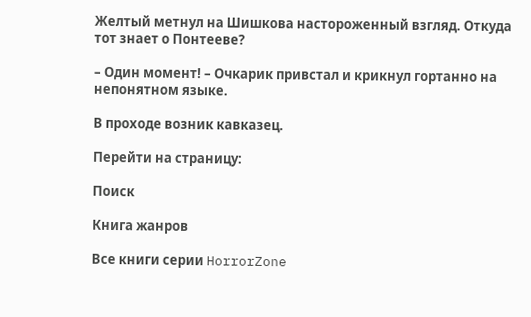Желтый метнул на Шишкова настороженный взгляд. Откуда тот знает о Понтееве?

– Один момент! – Очкарик привстал и крикнул гортанно на непонятном языке.

В проходе возник кавказец.

Перейти на страницу:

Поиск

Книга жанров

Все книги серии HorrorZone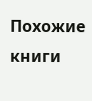Похожие книги